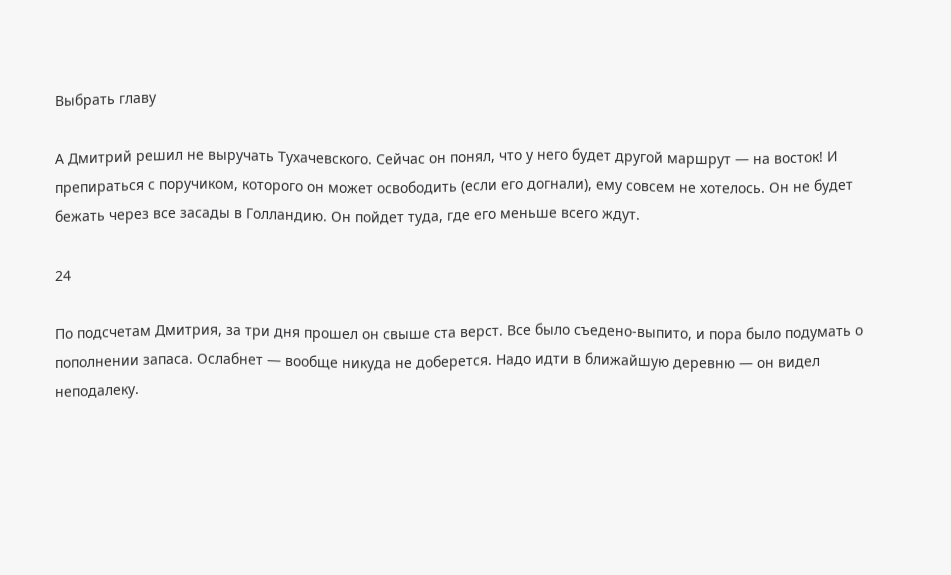Выбрать главу

А Дмитрий решил не выручать Тухачевского. Сейчас он понял, что у него будет другой маршрут — на восток! И препираться с поручиком, которого он может освободить (если его догнали), ему совсем не хотелось. Он не будет бежать через все засады в Голландию. Он пойдет туда, где его меньше всего ждут.

24

По подсчетам Дмитрия, за три дня прошел он свыше ста верст. Все было съедено-выпито, и пора было подумать о пополнении запаса. Ослабнет — вообще никуда не доберется. Надо идти в ближайшую деревню — он видел неподалеку.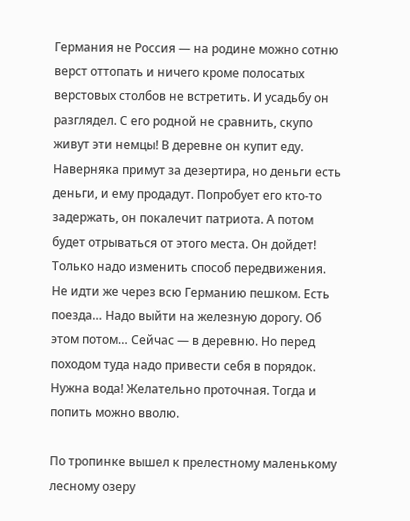Германия не Россия — на родине можно сотню верст оттопать и ничего кроме полосатых верстовых столбов не встретить. И усадьбу он разглядел. С его родной не сравнить, скупо живут эти немцы! В деревне он купит еду. Наверняка примут за дезертира, но деньги есть деньги, и ему продадут. Попробует его кто-то задержать, он покалечит патриота. А потом будет отрываться от этого места. Он дойдет! Только надо изменить способ передвижения. Не идти же через всю Германию пешком. Есть поезда… Надо выйти на железную дорогу. Об этом потом… Сейчас — в деревню. Но перед походом туда надо привести себя в порядок. Нужна вода! Желательно проточная. Тогда и попить можно вволю.

По тропинке вышел к прелестному маленькому лесному озеру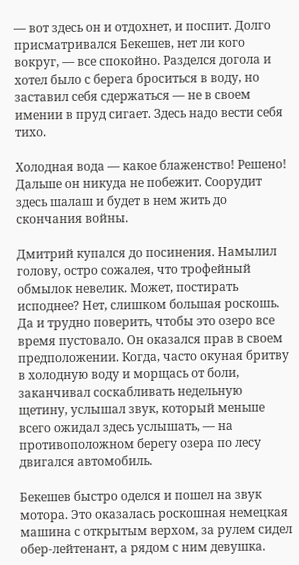— вот здесь он и отдохнет, и поспит. Долго присматривался Бекешев, нет ли кого вокруг, — все спокойно. Разделся догола и хотел было с берега броситься в воду, но заставил себя сдержаться — не в своем имении в пруд сигает. Здесь надо вести себя тихо.

Холодная вода — какое блаженство! Решено! Дальше он никуда не побежит. Соорудит здесь шалаш и будет в нем жить до скончания войны.

Дмитрий купался до посинения. Намылил голову, остро сожалея, что трофейный обмылок невелик. Может, постирать исподнее? Нет, слишком большая роскошь. Да и трудно поверить, чтобы это озеро все время пустовало. Он оказался прав в своем предположении. Когда, часто окуная бритву в холодную воду и морщась от боли, заканчивал соскабливать недельную щетину, услышал звук, который меньше всего ожидал здесь услышать, — на противоположном берегу озера по лесу двигался автомобиль.

Бекешев быстро оделся и пошел на звук мотора. Это оказалась роскошная немецкая машина с открытым верхом, за рулем сидел обер-лейтенант, а рядом с ним девушка.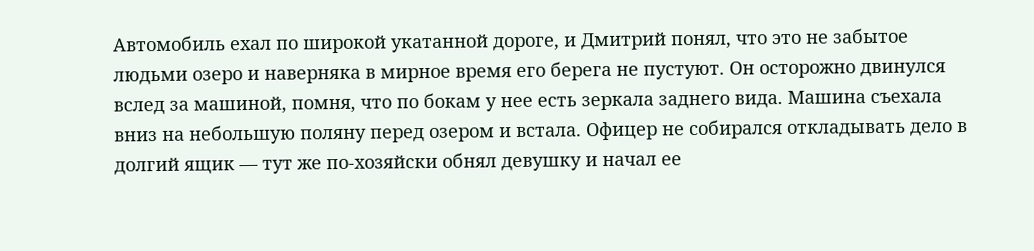Автомобиль ехал по широкой укатанной дороге, и Дмитрий понял, что это не забытое людьми озеро и наверняка в мирное время его берега не пустуют. Он осторожно двинулся вслед за машиной, помня, что по бокам у нее есть зеркала заднего вида. Машина съехала вниз на небольшую поляну перед озером и встала. Офицер не собирался откладывать дело в долгий ящик — тут же по-хозяйски обнял девушку и начал ее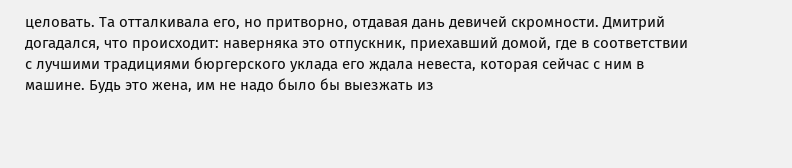целовать. Та отталкивала его, но притворно, отдавая дань девичей скромности. Дмитрий догадался, что происходит: наверняка это отпускник, приехавший домой, где в соответствии с лучшими традициями бюргерского уклада его ждала невеста, которая сейчас с ним в машине. Будь это жена, им не надо было бы выезжать из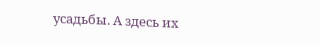усадьбы. А здесь их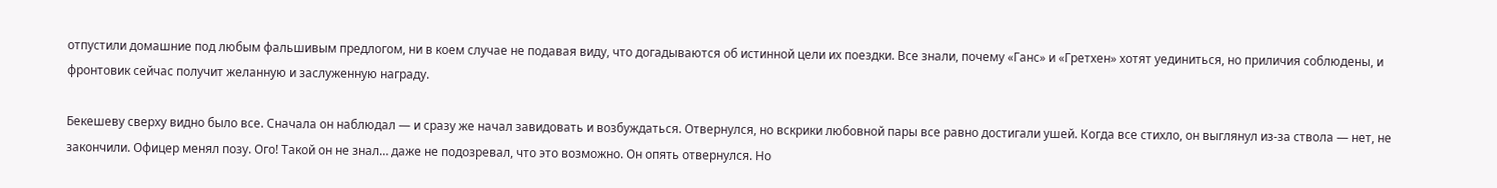отпустили домашние под любым фальшивым предлогом, ни в коем случае не подавая виду, что догадываются об истинной цели их поездки. Все знали, почему «Ганс» и «Гретхен» хотят уединиться, но приличия соблюдены, и фронтовик сейчас получит желанную и заслуженную награду.

Бекешеву сверху видно было все. Сначала он наблюдал — и сразу же начал завидовать и возбуждаться. Отвернулся, но вскрики любовной пары все равно достигали ушей. Когда все стихло, он выглянул из-за ствола — нет, не закончили. Офицер менял позу. Ого! Такой он не знал… даже не подозревал, что это возможно. Он опять отвернулся. Но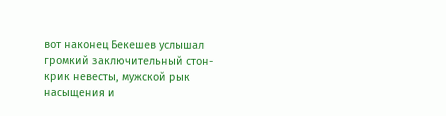вот наконец Бекешев услышал громкий заключительный стон-крик невесты, мужской рык насыщения и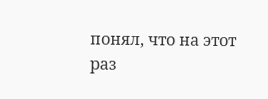понял, что на этот раз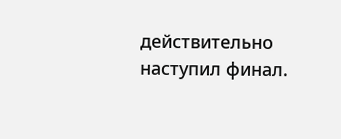действительно наступил финал.